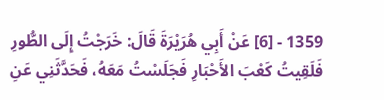1359 - [6] عَنْ أَبِي هُرَيْرَةَ قَالَ: خَرَجْتُ إِلَى الطُّورِ فَلَقِيتُ كَعْبَ الأَحْبَارِ فَجَلَسْتُ مَعَهُ، فَحَدَّثَنِي عَنِ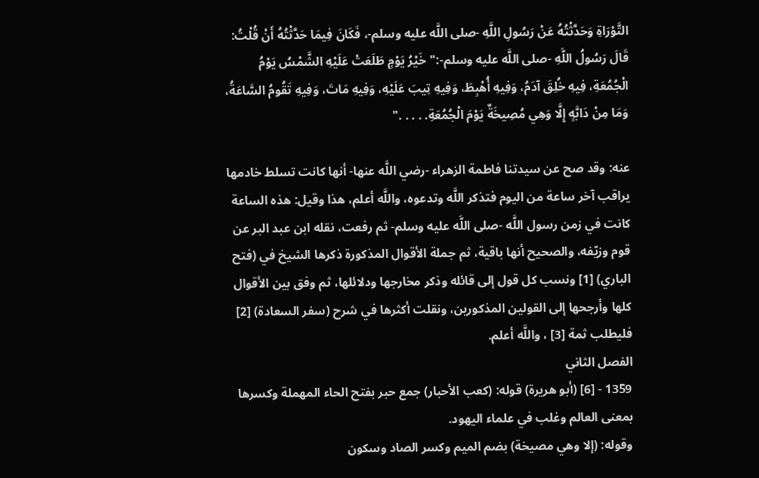التَّوْرَاةِ وَحَدَّثْتُهُ عَنْ رَسُولِ اللَّهِ -صلى اللَّه عليه وسلم-، فَكَانَ فِيمَا حَدَّثْتُهُ أَنْ قُلْتُ: قَالَ رَسُولُ اللَّهِ -صلى اللَّه عليه وسلم-:"خَيْرُ يَوْمٍ طَلَعَتْ عَلَيْهِ الشَّمْسُ يَوْمُ الْجُمُعَةِ، فِيهِ خُلِقَ آدَمُ، وَفِيهِ أُهْبِطَ، وَفِيهِ تِيبَ عَلَيْهِ، وَفِيهِ مَاتَ، وَفِيهِ تَقُومُ السَّاعَةُ، وَمَا مِنْ دَابَّهٍ إِلَّا وَهِي مُصِيخَةٌ يَوْمَ الْجُمُعَةِ. . . . ."

عنه: وقد صح عن سيدتنا فاطمة الزهراء -رضي اللَّه عنها- أنها كانت تسلط خادمها يراقب آخر ساعة من اليوم فتذكر اللَّه وتدعوه، واللَّه أعلم، هذا وقيل: هذه الساعة كانت في زمن رسول اللَّه -صلى اللَّه عليه وسلم- ثم رفعت، نقله ابن عبد البر عن قوم وزيّفه، والصحيح أنها باقية، ثم جملة الأقوال المذكورة ذكرها الشيخ في (فتح الباري) [1] ونسب كل قول إلى قائله وذكر مخارجها ودلائلها، ثم وفق بين الأقوال كلها وأرجحها إلى القولين المذكورين، ونقلت أكثرها في شرح (سفر السعادة) [2] فليطلب ثمة [3] ، واللَّه أعلم.
الفصل الثاني
1359 - [6] (أبو هريرة) قوله: (كعب الأحبار) جمع حبر بفتح الحاء المهملة وكسرها بمعنى العالم وغلب في علماء اليهود.
وقوله: (إلا وهي مصيخة) بضم الميم وكسر الصاد وسكون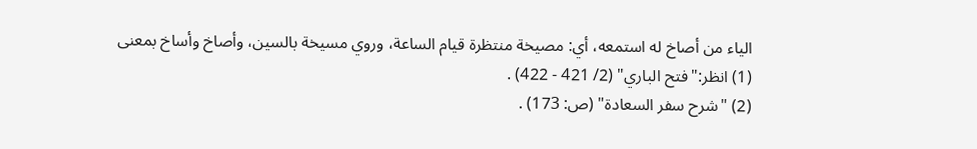الياء من أصاخ له استمعه، أي: مصيخة منتظرة قيام الساعة، وروي مسيخة بالسين، وأصاخ وأساخ بمعنى
(1) انظر:"فتح الباري" (2/ 421 - 422) .
(2) "شرح سفر السعادة" (ص: 173) .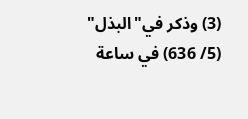(3) وذكر في"البذل" (5/ 636) في ساعة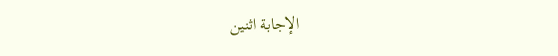الإجابة اثنين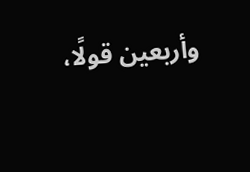وأربعين قولًا،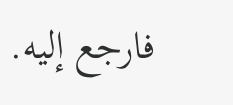فارجع إليه.